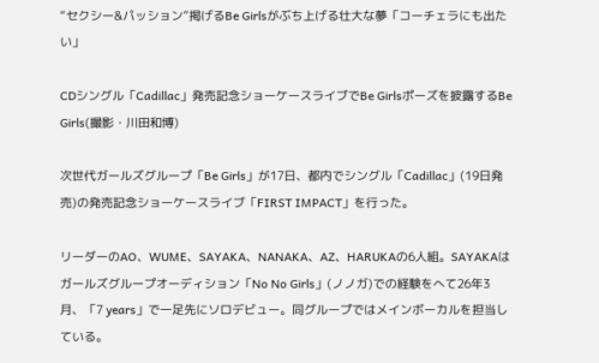“セクシー&パッション”掲げるBe Girlsがぶち上げる壮大な夢「コーチェラにも出たい」

CDシングル「Cadillac」発売記念ショーケースライブでBe Girlsポーズを披露するBe Girls(撮影・川田和博)

次世代ガールズグループ「Be Girls」が17日、都内でシングル「Cadillac」(19日発売)の発売記念ショーケースライブ「FIRST IMPACT」を行った。

リーダーのAO、WUME、SAYAKA、NANAKA、AZ、HARUKAの6人組。SAYAKAはガールズグループオーディション「No No Girls」(ノノガ)での経験をへて26年3月、「7 years」で一足先にソロデビュー。同グループではメインボーカルを担当している。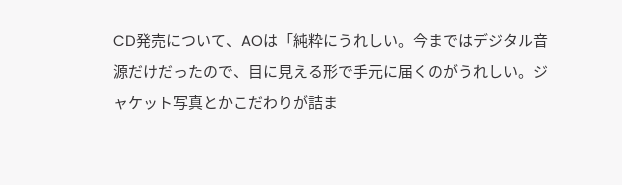CD発売について、AOは「純粋にうれしい。今まではデジタル音源だけだったので、目に見える形で手元に届くのがうれしい。ジャケット写真とかこだわりが詰ま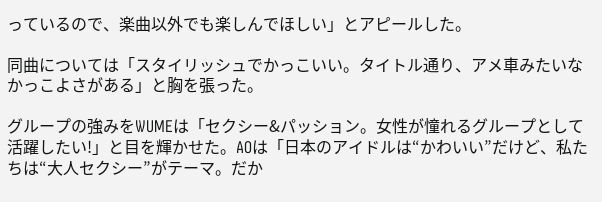っているので、楽曲以外でも楽しんでほしい」とアピールした。

同曲については「スタイリッシュでかっこいい。タイトル通り、アメ車みたいなかっこよさがある」と胸を張った。

グループの強みをWUMEは「セクシー&パッション。女性が憧れるグループとして活躍したい!」と目を輝かせた。AOは「日本のアイドルは“かわいい”だけど、私たちは“大人セクシー”がテーマ。だか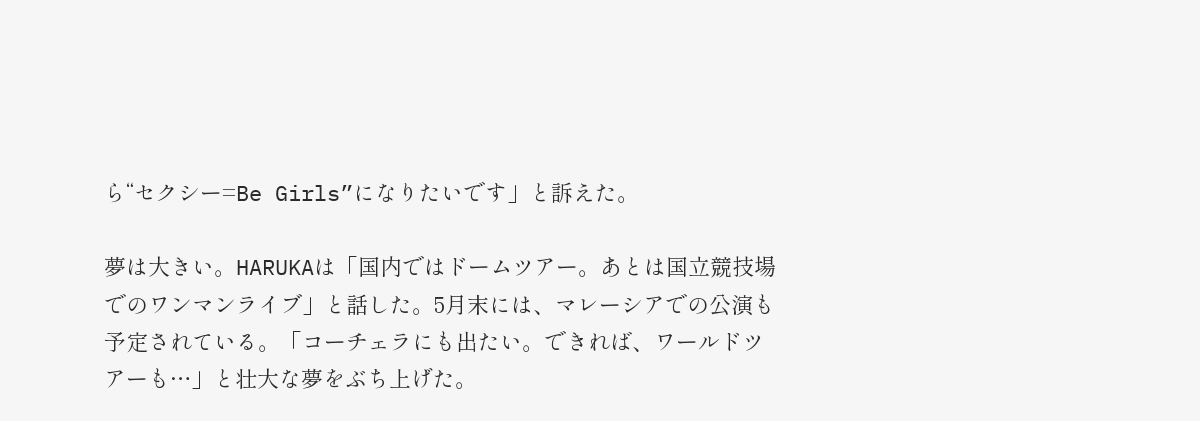ら“セクシー=Be Girls”になりたいです」と訴えた。

夢は大きい。HARUKAは「国内ではドームツアー。あとは国立競技場でのワンマンライブ」と話した。5月末には、マレーシアでの公演も予定されている。「コーチェラにも出たい。できれば、ワールドツアーも…」と壮大な夢をぶち上げた。